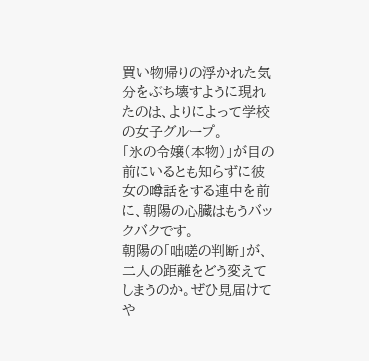買い物帰りの浮かれた気分をぶち壊すように現れたのは、よりによって学校の女子グループ。
「氷の令嬢(本物)」が目の前にいるとも知らずに彼女の噂話をする連中を前に、朝陽の心臓はもうバックバクです。
朝陽の「咄嗟の判断」が、二人の距離をどう変えてしまうのか。ぜひ見届けてや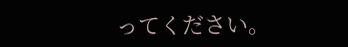ってください。